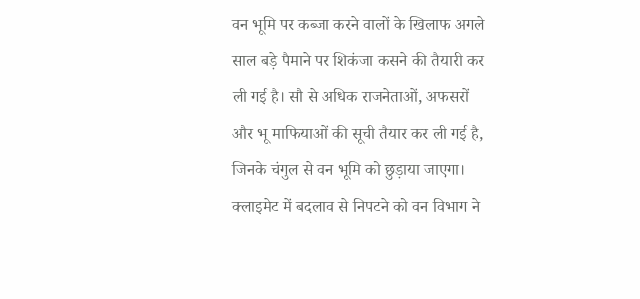वन भूमि पर कब्जा करने वालों के खिलाफ अगले साल बड़े पैमाने पर शिकंजा कसने की तैयारी कर ली गई है। सौ से अधिक राजनेताओं, अफसरों और भू माफियाओं की सूची तैयार कर ली गई है, जिनके चंगुल से वन भूमि को छुड़ाया जाएगा।
क्लाइमेट में बदलाव से निपटने को वन विभाग ने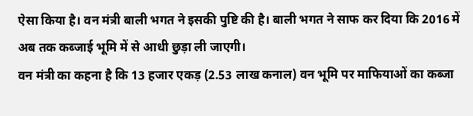ऐसा किया है। वन मंत्री बाली भगत ने इसकी पुष्टि की है। बाली भगत ने साफ कर दिया कि 2016 में अब तक कब्जाई भूमि में से आधी छुड़ा ली जाएगी।
वन मंत्री का कहना है कि 13 हजार एकड़ (2.53 लाख कनाल) वन भूमि पर माफियाओं का कब्जा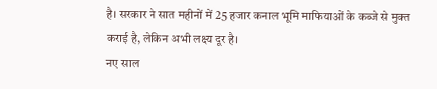है। सरकार ने सात महीनों में 25 हजार कनाल भूमि माफियाओं के कब्जे से मुक्त कराई है, लेकिन अभी लक्ष्य दूर है।
नए साल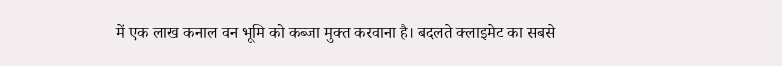में एक लाख कनाल वन भूमि को कब्जा मुक्त करवाना है। बदलते क्लाइमेट का सबसे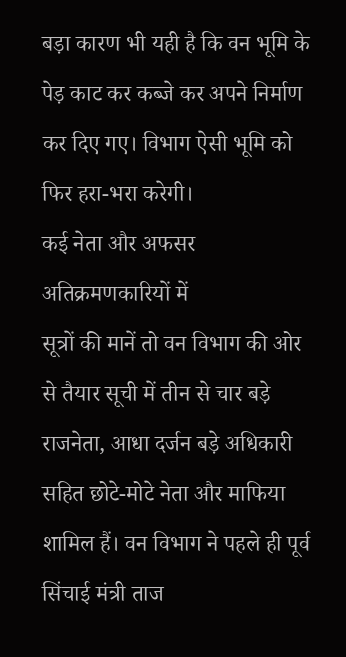बड़ा कारण भी यही है कि वन भूमि के पेड़ काट कर कब्जे कर अपने निर्माण कर दिए गए। विभाग ऐसी भूमि को फिर हरा-भरा करेगी।
कई नेता और अफसर अतिक्रमणकारियों में
सूत्रों की मानें तो वन विभाग की ओर से तैयार सूची में तीन से चार बड़े राजनेता, आधा दर्जन बड़े अधिकारी सहित छोटे-मोटे नेता और माफिया शामिल हैं। वन विभाग ने पहले ही पूर्व सिंचाई मंत्री ताज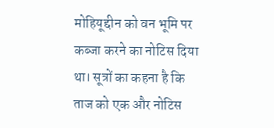मोहियूद्दीन को वन भूमि पर कब्जा करने का नोटिस दिया था। सूत्रों का कहना है कि ताज को एक और नोटिस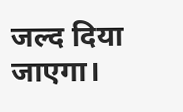जल्द दिया जाएगा।